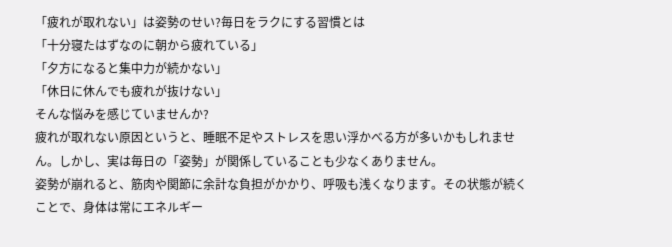「疲れが取れない」は姿勢のせい?毎日をラクにする習慣とは
「十分寝たはずなのに朝から疲れている」
「夕方になると集中力が続かない」
「休日に休んでも疲れが抜けない」
そんな悩みを感じていませんか?
疲れが取れない原因というと、睡眠不足やストレスを思い浮かべる方が多いかもしれません。しかし、実は毎日の「姿勢」が関係していることも少なくありません。
姿勢が崩れると、筋肉や関節に余計な負担がかかり、呼吸も浅くなります。その状態が続くことで、身体は常にエネルギー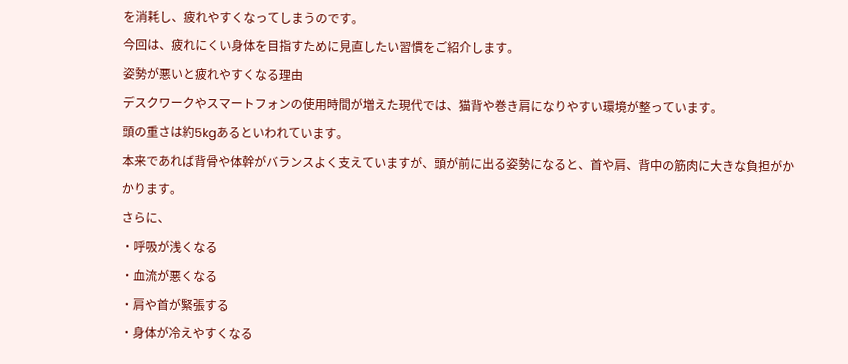を消耗し、疲れやすくなってしまうのです。
今回は、疲れにくい身体を目指すために見直したい習慣をご紹介します。
姿勢が悪いと疲れやすくなる理由
デスクワークやスマートフォンの使用時間が増えた現代では、猫背や巻き肩になりやすい環境が整っています。
頭の重さは約5kgあるといわれています。
本来であれば背骨や体幹がバランスよく支えていますが、頭が前に出る姿勢になると、首や肩、背中の筋肉に大きな負担がかかります。
さらに、
・呼吸が浅くなる
・血流が悪くなる
・肩や首が緊張する
・身体が冷えやすくなる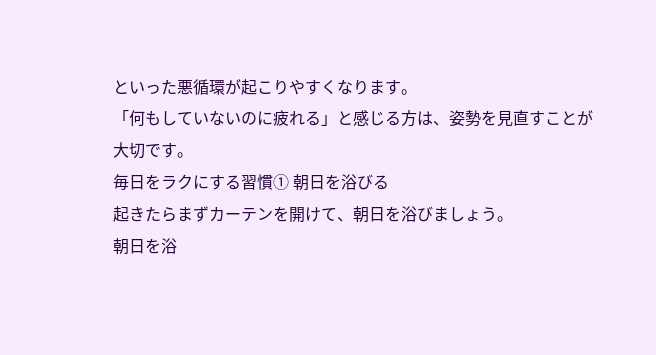といった悪循環が起こりやすくなります。
「何もしていないのに疲れる」と感じる方は、姿勢を見直すことが大切です。
毎日をラクにする習慣① 朝日を浴びる
起きたらまずカーテンを開けて、朝日を浴びましょう。
朝日を浴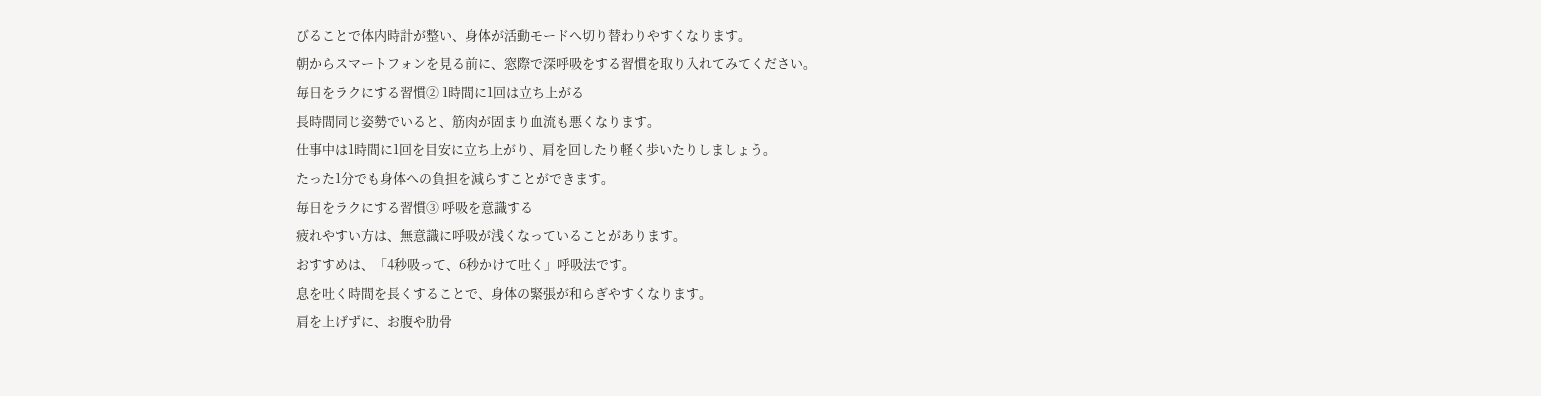びることで体内時計が整い、身体が活動モードへ切り替わりやすくなります。
朝からスマートフォンを見る前に、窓際で深呼吸をする習慣を取り入れてみてください。
毎日をラクにする習慣② 1時間に1回は立ち上がる
長時間同じ姿勢でいると、筋肉が固まり血流も悪くなります。
仕事中は1時間に1回を目安に立ち上がり、肩を回したり軽く歩いたりしましょう。
たった1分でも身体への負担を減らすことができます。
毎日をラクにする習慣③ 呼吸を意識する
疲れやすい方は、無意識に呼吸が浅くなっていることがあります。
おすすめは、「4秒吸って、6秒かけて吐く」呼吸法です。
息を吐く時間を長くすることで、身体の緊張が和らぎやすくなります。
肩を上げずに、お腹や肋骨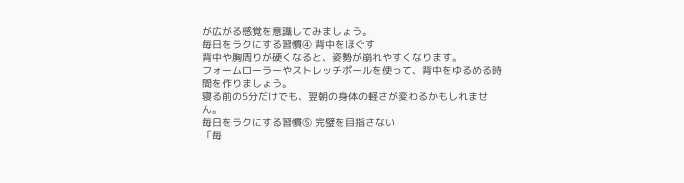が広がる感覚を意識してみましょう。
毎日をラクにする習慣④ 背中をほぐす
背中や胸周りが硬くなると、姿勢が崩れやすくなります。
フォームローラーやストレッチポールを使って、背中をゆるめる時間を作りましょう。
寝る前の5分だけでも、翌朝の身体の軽さが変わるかもしれません。
毎日をラクにする習慣⑤ 完璧を目指さない
「毎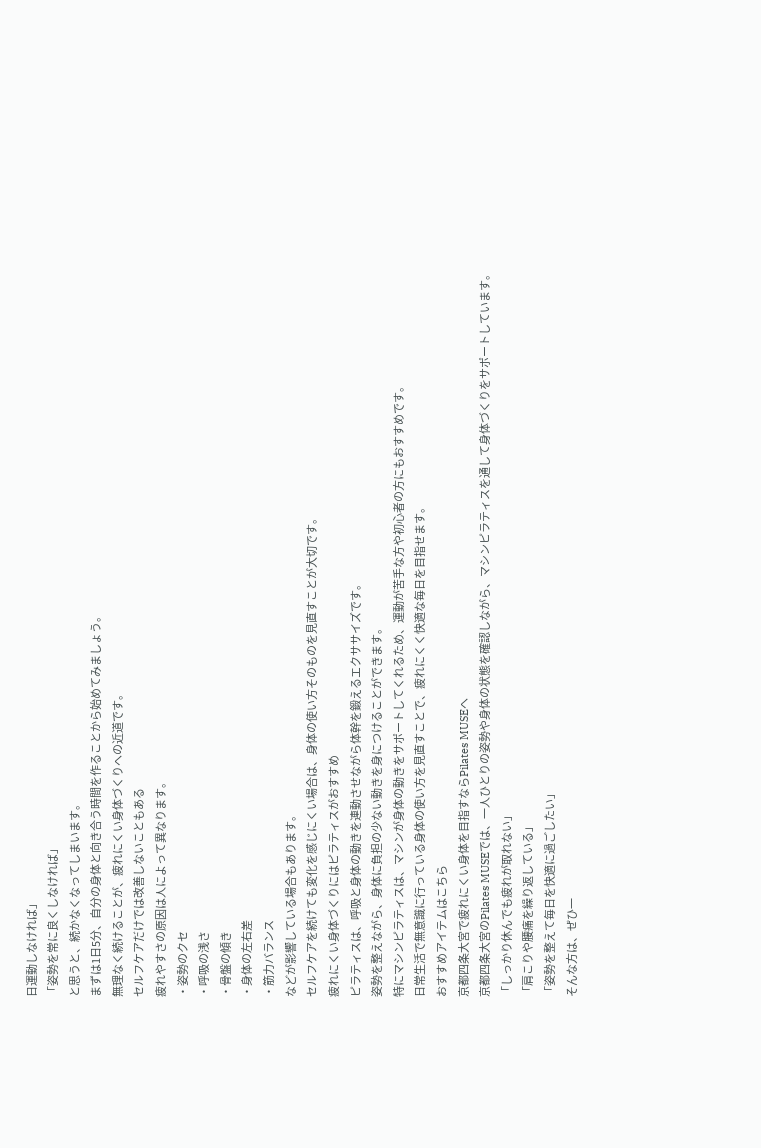日運動しなければ」
「姿勢を常に良くしなければ」
と思うと、続かなくなってしまいます。
まずは1日5分、自分の身体と向き合う時間を作ることから始めてみましょう。
無理なく続けることが、疲れにくい身体づくりへの近道です。
セルフケアだけでは改善しないこともある
疲れやすさの原因は人によって異なります。
・姿勢のクセ
・呼吸の浅さ
・骨盤の傾き
・身体の左右差
・筋力バランス
などが影響している場合もあります。
セルフケアを続けても変化を感じにくい場合は、身体の使い方そのものを見直すことが大切です。
疲れにくい身体づくりにはピラティスがおすすめ
ピラティスは、呼吸と身体の動きを連動させながら体幹を鍛えるエクササイズです。
姿勢を整えながら、身体に負担の少ない動きを身につけることができます。
特にマシンピラティスは、マシンが身体の動きをサポートしてくれるため、運動が苦手な方や初心者の方にもおすすめです。
日常生活で無意識に行っている身体の使い方を見直すことで、疲れにくく快適な毎日を目指せます。
おすすめアイテムはこちら
京都四条大宮で疲れにくい身体を目指すならPilates MUSEへ
京都四条大宮のPilates MUSEでは、一人ひとりの姿勢や身体の状態を確認しながら、マシンピラティスを通して身体づくりをサポートしています。
「しっかり休んでも疲れが取れない」
「肩こりや腰痛を繰り返している」
「姿勢を整えて毎日を快適に過ごしたい」
そんな方は、ぜひ一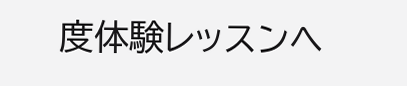度体験レッスンへ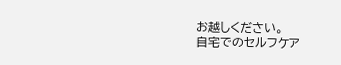お越しください。
自宅でのセルフケア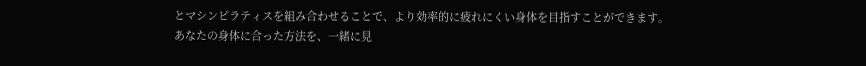とマシンピラティスを組み合わせることで、より効率的に疲れにくい身体を目指すことができます。
あなたの身体に合った方法を、一緒に見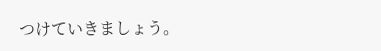つけていきましょう。